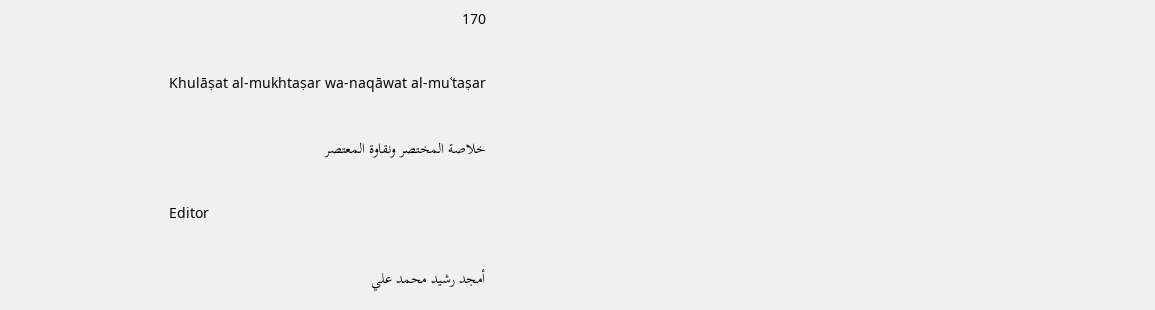170

Khulāṣat al-mukhtaṣar wa-naqāwat al-muʿtaṣar

خلاصة المختصر ونقاوة المعتصر

Editor

أمجد رشيد محمد علي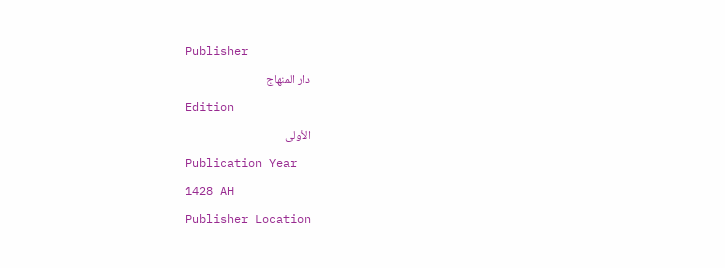Publisher

دار المنهاج

Edition

الأولى

Publication Year

1428 AH

Publisher Location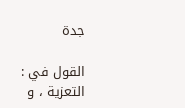جدة

القول في : التعزية ، و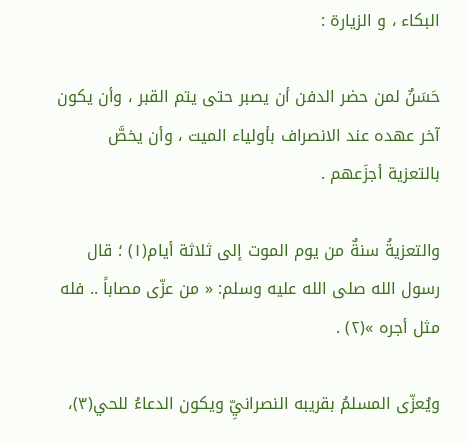البكاء ، و الزيارة :

حَسَنٌ لمن حضر الدفن أن يصبر حتى يتم القبر ، وأن يكون آخر عهده عند الانصراف بأولياء الميت ، وأن يخصَّ بالتعزية أجزَعهم .

والتعزيةُ سنةٌ من يوم الموت إلى ثلاثة أيام(١) ؛ قال رسول الله صلى الله عليه وسلم: « من عزّی مصاباً .. فله مثل أجره »(٢) .

ويُعزّى المسلمُ بقريبه النصرانيِّ ويكون الدعاءُ للحي(٣)،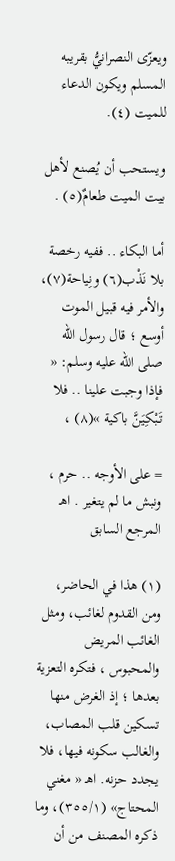ويعزّى النصرانيُّ بقريبه المسلم ويكون الدعاء للميت (٤).

ويستحب أن يُصنع لأهل بيت الميت طعامٌ(٥) .

أما البكاء .. ففيه رخصة بلا نَذْب(٦) ونِياحة(٧)، والأمر فيه قبيل الموت أوسع ؛ قال رسول الله صلى الله عليه وسلم: « فإذا وجبت علينا .. فلا تَبْكِيَنَّ باكية »(٨) ،

= على الأوجه .. حرم ، ونبش ما لم يتغير . اهـ المرجع السابق

(١) هذا في الحاضر، ومن القدوم لغائب، ومثل الغائب المريض والمحبوس ، فتكره التعزية بعدها ؛ إذ الغرض منها تسكين قلب المصاب، والغالب سكونه فيها، فلا يجدد حزنه. اهـ « مغني المحتاج» (٣٥٥/١)، وما ذكره المصنف من أن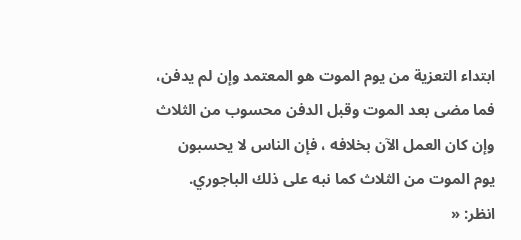ابتداء التعزية من يوم الموت هو المعتمد وإن لم يدفن، فما مضى بعد الموت وقبل الدفن محسوب من الثلاث وإن كان العمل الآن بخلافه ، فإن الناس لا يحسبون يوم الموت من الثلاث كما نبه على ذلك الباجوري. انظر: «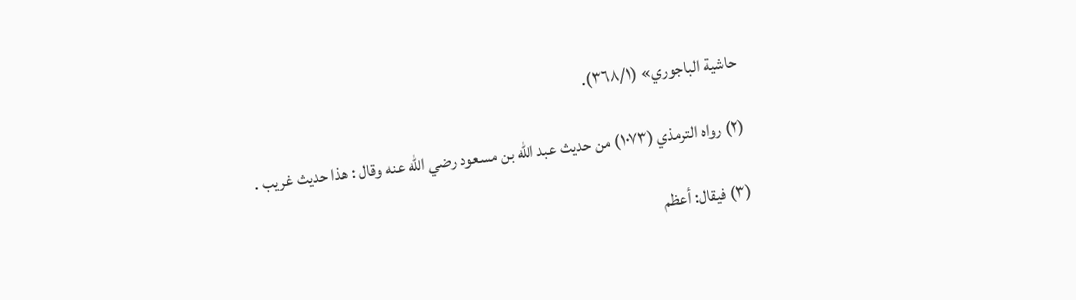حاشية الباجوري» (٣٦٨/١).

(٢) رواه الترمذي (١٠٧٣) من حديث عبد الله بن مسعود رضي الله عنه وقال : هذا حديث غريب .

(٣) فيقال: أعظم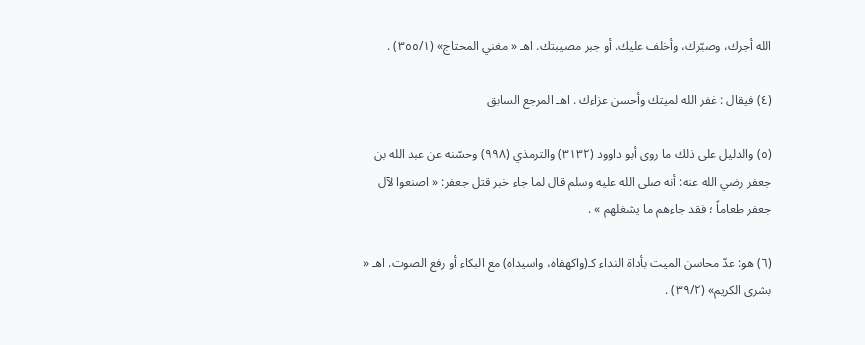الله أجرك، وصبّرك، وأخلف عليك. أو جبر مصيبتك. اهـ « مغني المحتاج» (٣٥٥/١) .

(٤) فيقال : غفر الله لميتك وأحسن عزاءك . اهـ المرجع السابق

(٥) والدليل على ذلك ما روى أبو داوود (٣١٣٢) والترمذي (٩٩٨) وحسّنه عن عبد الله بن جعفر رضي الله عنه: أنه صلى الله عليه وسلم قال لما جاء خبر قتل جعفر: « اصنعوا لآل جعفر طعاماً ؛ فقد جاءهم ما يشغلهم » .

(٦) هو: عدّ محاسن الميت بأداة النداء كـ(واكهفاه، واسيداه) مع البكاء أو رفع الصوت. اهـ « بشرى الكريم» (٣٩/٢) .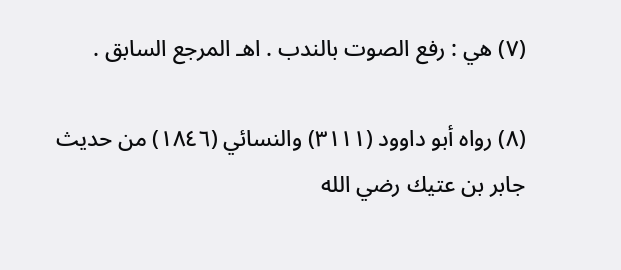(٧) هي : رفع الصوت بالندب . اهـ المرجع السابق .

(٨) رواه أبو داوود (٣١١١) والنسائي (١٨٤٦) من حديث جابر بن عتيك رضي الله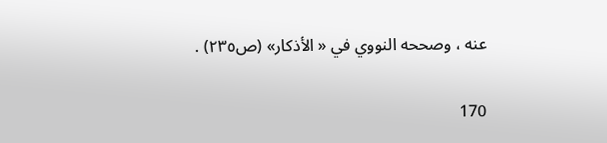عنه ، وصححه النووي في « الأذكار» (ص٢٣٥) .

170